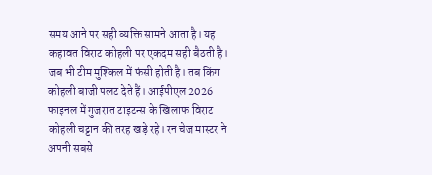समय आने पर सही व्यक्ति सामने आता है। यह कहावत विराट कोहली पर एकदम सही बैठती है। जब भी टीम मुश्किल में फंसी होती है। तब किंग कोहली बाजी पलट देते हैं। आईपीएल 2026 फाइनल में गुजरात टाइटन्स के खिलाफ विराट कोहली चट्टान की तरह खड़े रहे। रन चेज मास्टर ने अपनी सबसे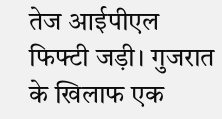तेज आईपीएल फिफ्टी जड़ी। गुजरात के खिलाफ एक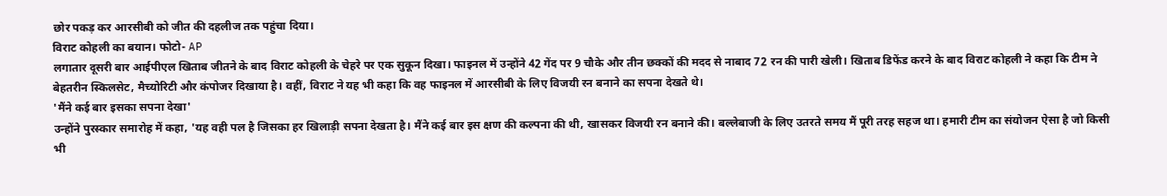छोर पकड़ कर आरसीबी को जीत की दहलीज तक पहुंचा दिया।
विराट कोहली का बयान। फोटो- AP
लगातार दूसरी बार आईपीएल खिताब जीतने के बाद विराट कोहली के चेहरे पर एक सुकून दिखा। फाइनल में उन्होंने 42 गेंद पर 9 चौके और तीन छक्कों की मदद से नाबाद 72 रन की पारी खेली। खिताब डिफेंड करने के बाद विराट कोहली ने कहा कि टीम ने बेहतरीन स्किलसेट, मैच्योरिटी और कंपोजर दिखाया है। वहीं, विराट ने यह भी कहा कि वह फाइनल में आरसीबी के लिए विजयी रन बनाने का सपना देखते थे।
'मैंने कई बार इसका सपना देखा'
उन्होंने पुरस्कार समारोह में कहा, 'यह वही पल है जिसका हर खिलाड़ी सपना देखता है। मैंने कई बार इस क्षण की कल्पना की थी, खासकर विजयी रन बनाने की। बल्लेबाजी के लिए उतरते समय मैं पूरी तरह सहज था। हमारी टीम का संयोजन ऐसा है जो किसी भी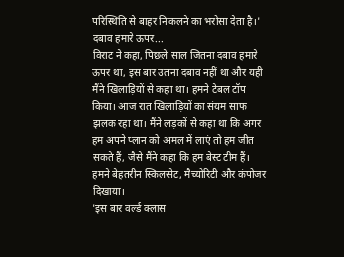परिस्थिति से बाहर निकलने का भरोसा देता है।'
दबाव हमारे ऊपर...
विराट ने कहा, पिछले साल जितना दबाव हमारे ऊपर था, इस बार उतना दबाव नहीं था और यही मैंने खिलाड़ियों से कहा था। हमने टेबल टॉप किया। आज रात खिलाड़ियों का संयम साफ झलक रहा था। मैंने लड़कों से कहा था कि अगर हम अपने प्लान को अमल में लाएं तो हम जीत सकते हैं, जैसे मैंने कहा कि हम बेस्ट टीम हैं। हमने बेहतरीन स्किलसेट, मैच्योरिटी और कंपोजर दिखाया।
'इस बार वर्ल्ड क्लास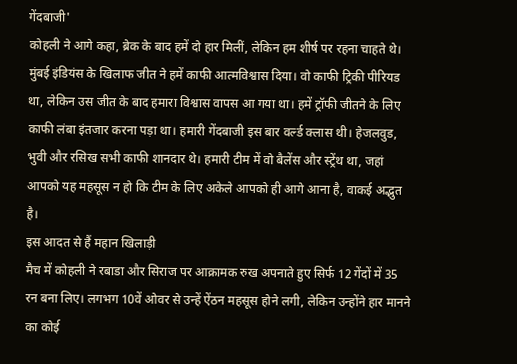गेंदबाजी'
कोहली ने आगे कहा, ब्रेक के बाद हमें दो हार मिलीं, लेकिन हम शीर्ष पर रहना चाहते थे। मुंबई इंडियंस के खिलाफ जीत ने हमें काफी आत्मविश्वास दिया। वो काफी ट्रिकी पीरियड था, लेकिन उस जीत के बाद हमारा विश्वास वापस आ गया था। हमें ट्रॉफी जीतने के लिए काफी लंबा इंतजार करना पड़ा था। हमारी गेंदबाजी इस बार वर्ल्ड क्लास थी। हेजलवुड, भुवी और रसिख सभी काफी शानदार थे। हमारी टीम में वो बैलेंस और स्ट्रेंथ था, जहां आपको यह महसूस न हो कि टीम के लिए अकेले आपको ही आगे आना है, वाकई अद्भुत है।
इस आदत से हैं महान खिलाड़ी
मैच में कोहली ने रबाडा और सिराज पर आक्रामक रुख अपनाते हुए सिर्फ 12 गेंदों में 35 रन बना लिए। लगभग 10वें ओवर से उन्हें ऐंठन महसूस होने लगी, लेकिन उन्होंने हार मानने का कोई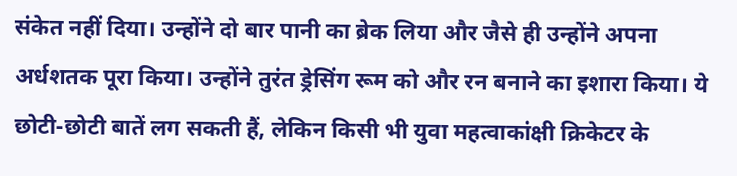संकेत नहीं दिया। उन्होंने दो बार पानी का ब्रेक लिया और जैसे ही उन्होंने अपना अर्धशतक पूरा किया। उन्होंने तुरंत ड्रेसिंग रूम को और रन बनाने का इशारा किया। ये छोटी-छोटी बातें लग सकती हैं, लेकिन किसी भी युवा महत्वाकांक्षी क्रिकेटर के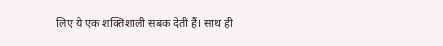लिए ये एक शक्तिशाली सबक देती हैं। साथ ही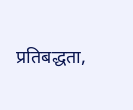प्रतिबद्धता,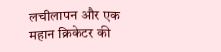लचीलापन और एक महान क्रिकेटर की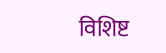विशिष्ट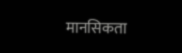मानसिकता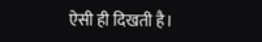ऐसी ही दिखती है।